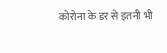कोरोना के डर से इतनी भी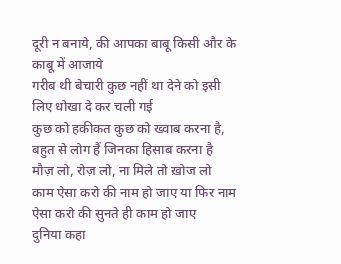दूरी न बनाये, की आपका बाबू किसी और के काबू में आजाये
गरीब थी बेचारी कुछ नहीं था देने को इसी लिए धोखा दे कर चली गई
कुछ को हकीकत कुछ को ख्वाब करना है, बहुत से लोग हैं जिनका हिसाब करना है
मौज़ लो, रोज़ लो, ना मिले तो ख़ोज लो
काम ऐसा करो की नाम हो जाए या फिर नाम ऐसा करो की सुनते ही काम हो जाए
दुनिया कहा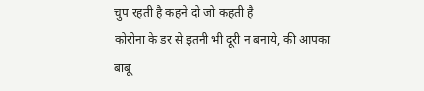चुप रहती है कहने दो जो कहती है
कोरोना के डर से इतनी भी दूरी न बनाये, की आपका बाबू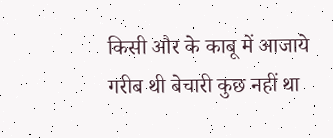किसी और के काबू में आजाये
गरीब थी बेचारी कुछ नहीं था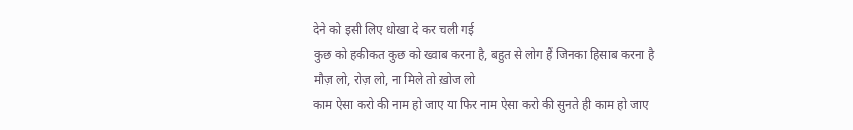देने को इसी लिए धोखा दे कर चली गई
कुछ को हकीकत कुछ को ख्वाब करना है, बहुत से लोग हैं जिनका हिसाब करना है
मौज़ लो, रोज़ लो, ना मिले तो ख़ोज लो
काम ऐसा करो की नाम हो जाए या फिर नाम ऐसा करो की सुनते ही काम हो जाए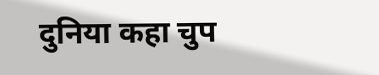दुनिया कहा चुप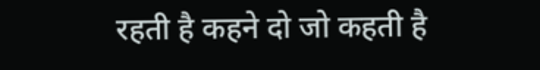रहती है कहने दो जो कहती है